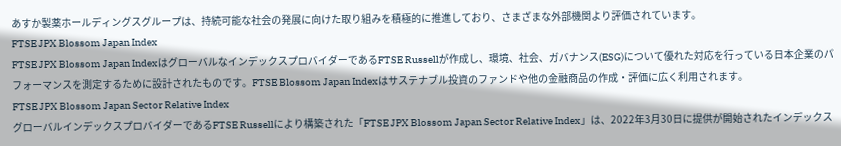あすか製薬ホールディングスグループは、持続可能な社会の発展に向けた取り組みを積極的に推進しており、さまざまな外部機関より評価されています。
FTSE JPX Blossom Japan Index
FTSE JPX Blossom Japan IndexはグローバルなインデックスプロバイダーであるFTSE Russellが作成し、環境、社会、ガバナンス(ESG)について優れた対応を行っている日本企業のパフォーマンスを測定するために設計されたものです。FTSE Blossom Japan Indexはサステナブル投資のファンドや他の金融商品の作成・評価に広く利用されます。
FTSE JPX Blossom Japan Sector Relative Index
グローバルインデックスプロバイダーであるFTSE Russellにより構築された「FTSE JPX Blossom Japan Sector Relative Index」は、2022年3月30日に提供が開始されたインデックス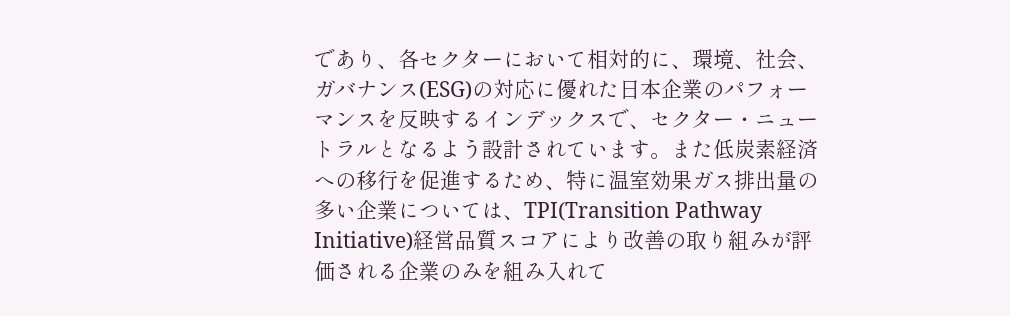であり、各セクターにおいて相対的に、環境、社会、ガバナンス(ESG)の対応に優れた日本企業のパフォーマンスを反映するインデックスで、セクター・ニュートラルとなるよう設計されています。また低炭素経済への移行を促進するため、特に温室効果ガス排出量の多い企業については、TPI(Transition Pathway Initiative)経営品質スコアにより改善の取り組みが評価される企業のみを組み入れて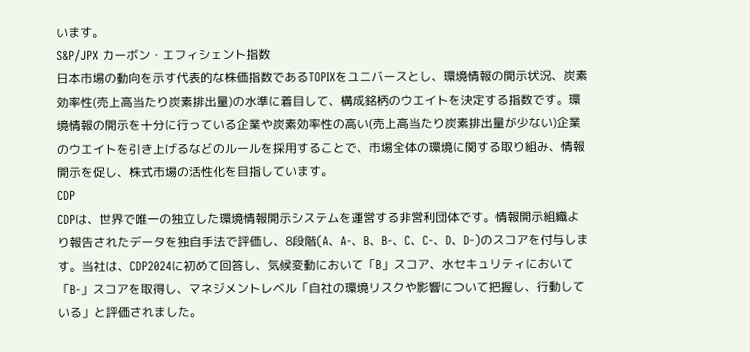います。
S&P/JPX カーボン・エフィシェント指数
日本市場の動向を示す代表的な株価指数であるTOPIXをユニバースとし、環境情報の開示状況、炭素効率性(売上高当たり炭素排出量)の水準に着目して、構成銘柄のウエイトを決定する指数です。環境情報の開示を十分に行っている企業や炭素効率性の高い(売上高当たり炭素排出量が少ない)企業のウエイトを引き上げるなどのルールを採用することで、市場全体の環境に関する取り組み、情報開示を促し、株式市場の活性化を目指しています。
CDP
CDPは、世界で唯一の独立した環境情報開示システムを運営する非営利団体です。情報開示組織より報告されたデータを独自手法で評価し、8段階(A、A-、B、B-、C、C-、D、D-)のスコアを付与します。当社は、CDP2024に初めて回答し、気候変動において「B」スコア、水セキュリティにおいて「B-」スコアを取得し、マネジメントレベル「自社の環境リスクや影響について把握し、行動している」と評価されました。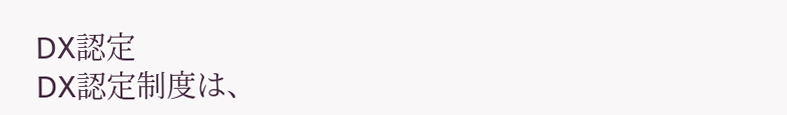DX認定
DX認定制度は、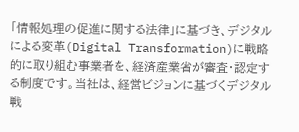「情報処理の促進に関する法律」に基づき、デジタルによる変革(Digital Transformation)に戦略的に取り組む事業者を、経済産業省が審査・認定する制度です。当社は、経営ビジョンに基づくデジタル戦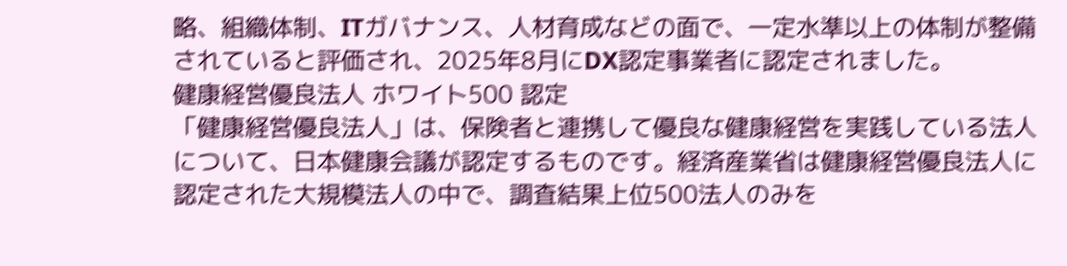略、組織体制、ITガバナンス、人材育成などの面で、一定水準以上の体制が整備されていると評価され、2025年8月にDX認定事業者に認定されました。
健康経営優良法人 ホワイト500 認定
「健康経営優良法人」は、保険者と連携して優良な健康経営を実践している法人について、日本健康会議が認定するものです。経済産業省は健康経営優良法人に認定された大規模法人の中で、調査結果上位500法人のみを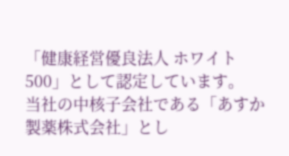「健康経営優良法人 ホワイト500」として認定しています。
当社の中核子会社である「あすか製薬株式会社」とし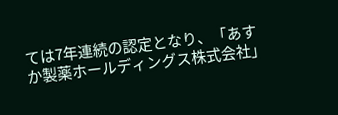ては7年連続の認定となり、「あすか製薬ホールディングス株式会社」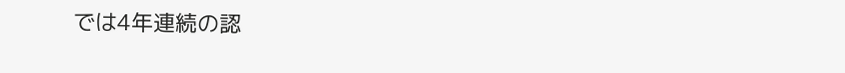では4年連続の認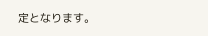定となります。